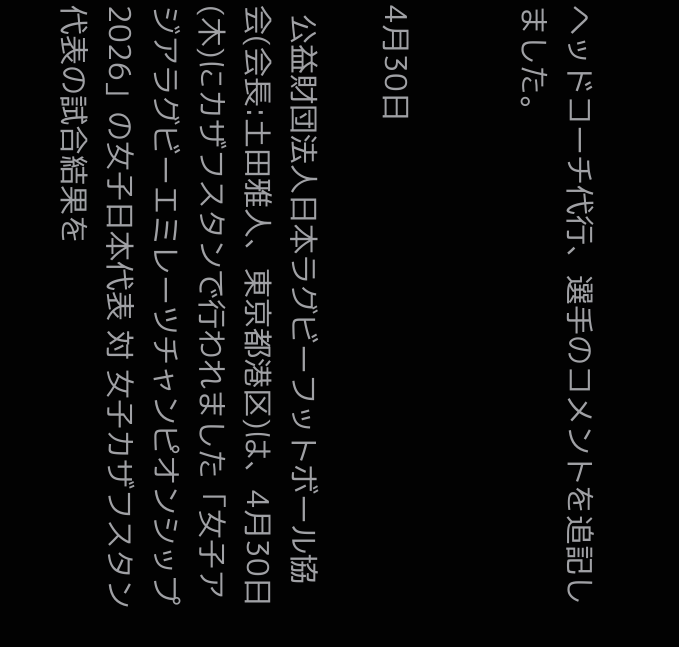ヘッドコーチ代行、選手のコメントを追記しました。


4月30日

 公益財団法人日本ラグビーフットボール協会(会長:土田雅人、東京都港区)は、4月30日(木)にカザフスタンで行われました「女子アジアラグビーエミレーツチャンピオンシップ2026」の女子日本代表 対 女子カザフスタン代表の試合結果を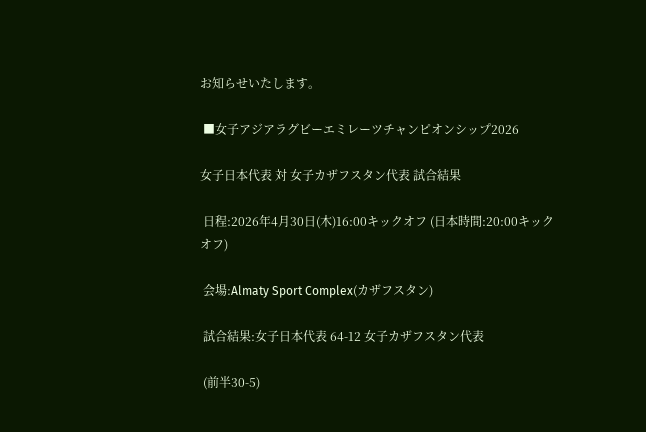お知らせいたします。

 ■女子アジアラグビーエミレーツチャンピオンシップ2026

女子日本代表 対 女子カザフスタン代表 試合結果

 日程:2026年4月30日(木)16:00キックオフ (日本時間:20:00キックオフ)

 会場:Almaty Sport Complex(カザフスタン)

 試合結果:女子日本代表 64-12 女子カザフスタン代表

 (前半30-5)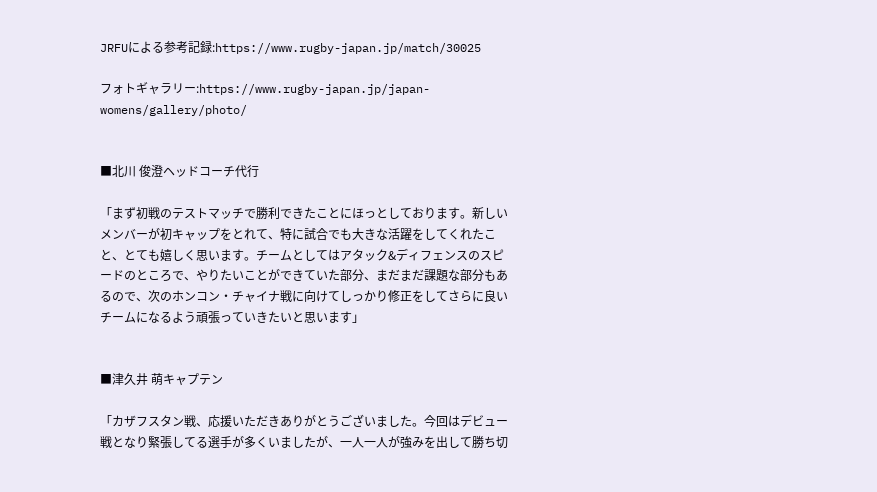JRFUによる参考記録:https://www.rugby-japan.jp/match/30025

フォトギャラリー:https://www.rugby-japan.jp/japan-womens/gallery/photo/


■北川 俊澄ヘッドコーチ代行

「まず初戦のテストマッチで勝利できたことにほっとしております。新しいメンバーが初キャップをとれて、特に試合でも大きな活躍をしてくれたこと、とても嬉しく思います。チームとしてはアタック&ディフェンスのスピードのところで、やりたいことができていた部分、まだまだ課題な部分もあるので、次のホンコン・チャイナ戦に向けてしっかり修正をしてさらに良いチームになるよう頑張っていきたいと思います」


■津久井 萌キャプテン

「カザフスタン戦、応援いただきありがとうございました。今回はデビュー戦となり緊張してる選手が多くいましたが、一人一人が強みを出して勝ち切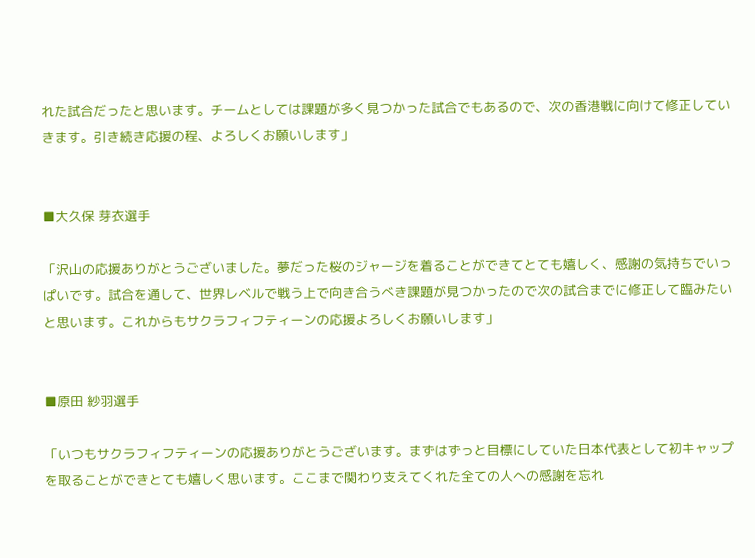れた試合だったと思います。チームとしては課題が多く見つかった試合でもあるので、次の香港戦に向けて修正していきます。引き続き応援の程、よろしくお願いします」


■大久保 芽衣選手

「沢山の応援ありがとうございました。夢だった桜のジャージを着ることができてとても嬉しく、感謝の気持ちでいっぱいです。試合を通して、世界レベルで戦う上で向き合うべき課題が見つかったので次の試合までに修正して臨みたいと思います。これからもサクラフィフティーンの応援よろしくお願いします」


■原田 紗羽選手

「いつもサクラフィフティーンの応援ありがとうございます。まずはずっと目標にしていた日本代表として初キャップを取ることができとても嬉しく思います。ここまで関わり支えてくれた全ての人への感謝を忘れ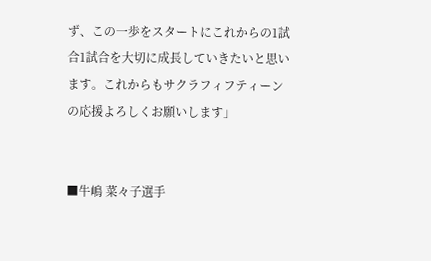ず、この一歩をスタートにこれからの1試合1試合を大切に成長していきたいと思います。これからもサクラフィフティーンの応援よろしくお願いします」


■牛嶋 菜々子選手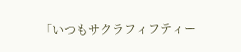「いつもサクラフィフティー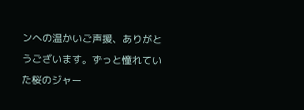ンへの温かいご声援、ありがとうございます。ずっと憧れていた桜のジャー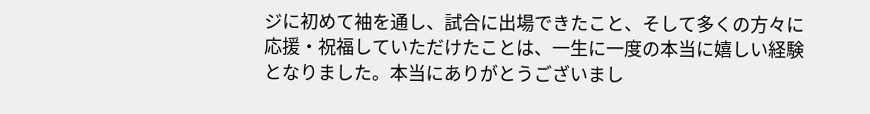ジに初めて袖を通し、試合に出場できたこと、そして多くの方々に応援・祝福していただけたことは、一生に一度の本当に嬉しい経験となりました。本当にありがとうございまし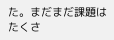た。まだまだ課題はたくさ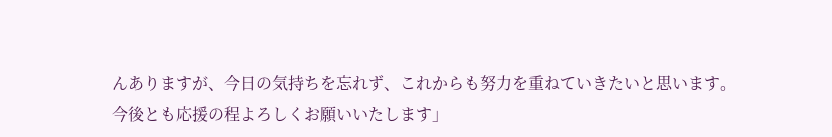んありますが、今日の気持ちを忘れず、これからも努力を重ねていきたいと思います。今後とも応援の程よろしくお願いいたします」